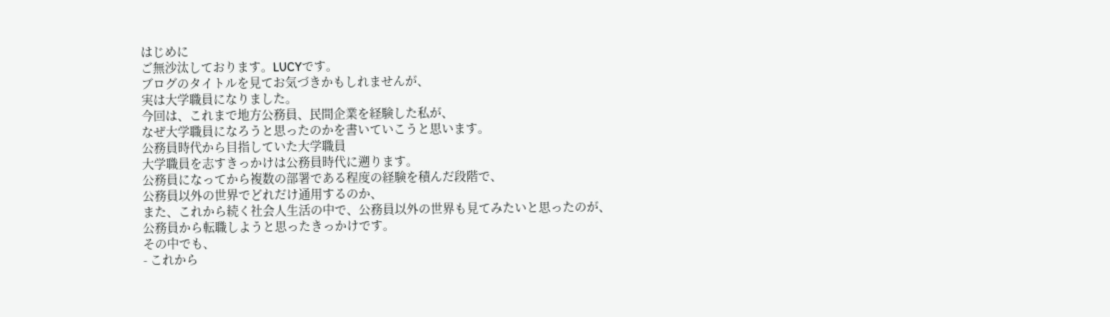はじめに
ご無沙汰しております。LUCYです。
ブログのタイトルを見てお気づきかもしれませんが、
実は大学職員になりました。
今回は、これまで地方公務員、民間企業を経験した私が、
なぜ大学職員になろうと思ったのかを書いていこうと思います。
公務員時代から目指していた大学職員
大学職員を志すきっかけは公務員時代に遡ります。
公務員になってから複数の部署である程度の経験を積んだ段階で、
公務員以外の世界でどれだけ通用するのか、
また、これから続く社会人生活の中で、公務員以外の世界も見てみたいと思ったのが、
公務員から転職しようと思ったきっかけです。
その中でも、
- これから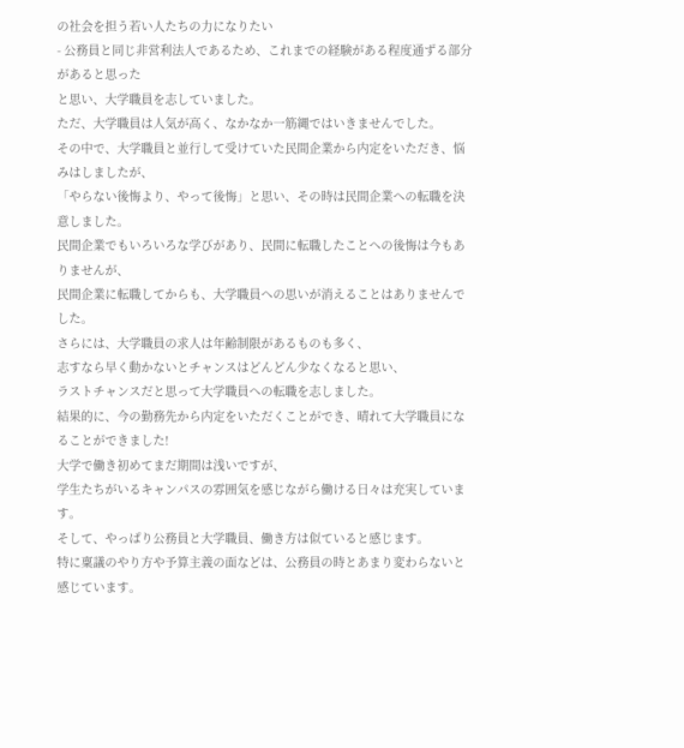の社会を担う若い人たちの力になりたい
- 公務員と同じ非営利法人であるため、これまでの経験がある程度通ずる部分があると思った
と思い、大学職員を志していました。
ただ、大学職員は人気が高く、なかなか一筋縄ではいきませんでした。
その中で、大学職員と並行して受けていた民間企業から内定をいただき、悩みはしましたが、
「やらない後悔より、やって後悔」と思い、その時は民間企業への転職を決意しました。
民間企業でもいろいろな学びがあり、民間に転職したことへの後悔は今もありませんが、
民間企業に転職してからも、大学職員への思いが消えることはありませんでした。
さらには、大学職員の求人は年齢制限があるものも多く、
志すなら早く動かないとチャンスはどんどん少なくなると思い、
ラストチャンスだと思って大学職員への転職を志しました。
結果的に、今の勤務先から内定をいただくことができ、晴れて大学職員になることができました!
大学で働き初めてまだ期間は浅いですが、
学生たちがいるキャンパスの雰囲気を感じながら働ける日々は充実しています。
そして、やっぱり公務員と大学職員、働き方は似ていると感じます。
特に稟議のやり方や予算主義の面などは、公務員の時とあまり変わらないと感じています。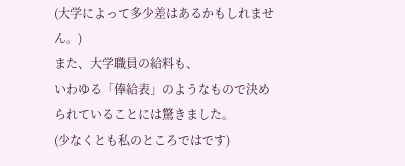(大学によって多少差はあるかもしれません。)
また、大学職員の給料も、
いわゆる「俸給表」のようなもので決められていることには驚きました。
(少なくとも私のところではです)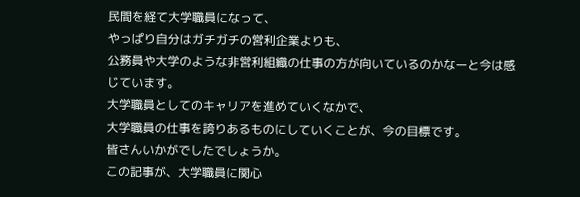民間を経て大学職員になって、
やっぱり自分はガチガチの営利企業よりも、
公務員や大学のような非営利組織の仕事の方が向いているのかなーと今は感じています。
大学職員としてのキャリアを進めていくなかで、
大学職員の仕事を誇りあるものにしていくことが、今の目標です。
皆さんいかがでしたでしょうか。
この記事が、大学職員に関心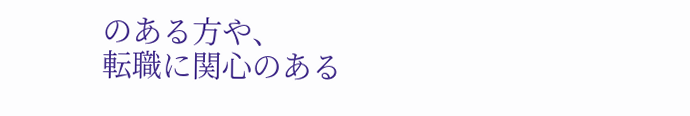のある方や、
転職に関心のある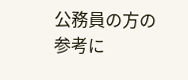公務員の方の参考に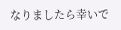なりましたら幸いで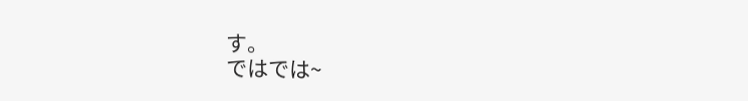す。
ではでは~